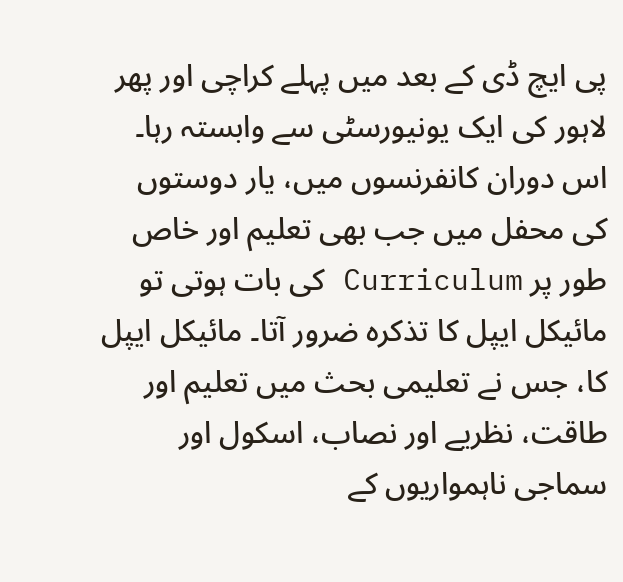پی ایچ ڈی کے بعد میں پہلے کراچی اور پھر لاہور کی ایک یونیورسٹی سے وابستہ رہا۔ اس دوران کانفرنسوں میں، یار دوستوں کی محفل میں جب بھی تعلیم اور خاص طور پر Curriculum کی بات ہوتی تو مائیکل ایپل کا تذکرہ ضرور آتا۔ مائیکل ایپل کا، جس نے تعلیمی بحث میں تعلیم اور طاقت، نظریے اور نصاب، اسکول اور سماجی ناہمواریوں کے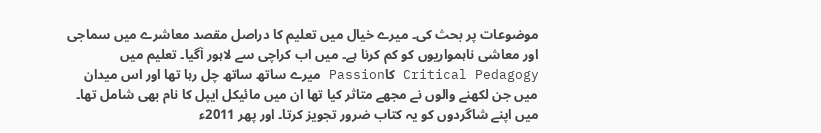موضوعات پر بحث کی۔ میرے خیال میں تعلیم کا دراصل مقصد معاشرے میں سماجی اور معاشی ناہمواریوں کو کم کرنا ہے۔ میں اب کراچی سے لاہور آگیا۔ تعلیم میں Critical Pedagogy کاPassion میرے ساتھ ساتھ چل رہا تھا اور اس میدان میں جن لکھنے والوں نے مجھے متاثر کیا تھا ان میں مائیکل ایپل کا نام بھی شامل تھا۔ میں اپنے شاگردوں کو یہ کتاب ضرور تجویز کرتا۔ اور پھر 2011ء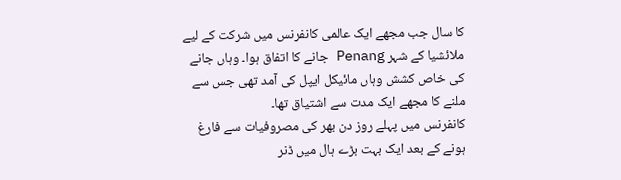کا سال جب مجھے ایک عالمی کانفرنس میں شرکت کے لیے ملائشیا کے شہر Penang جانے کا اتفاق ہوا۔ وہاں جانے کی خاص کشش وہاں مائیکل ایپل کی آمد تھی جس سے ملنے کا مجھے ایک مدت سے اشتیاق تھا۔
کانفرنس میں پہلے روز دن بھر کی مصروفیات سے فارغ ہونے کے بعد ایک بہت بڑے ہال میں ڈنر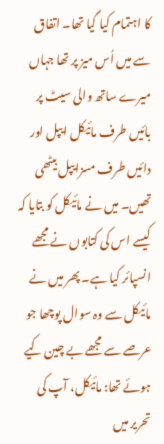کا اہتمام کیا گیا تھا۔ اتفاق سے میں اُس میز پر تھا جہاں میرے ساتھ والی سیٹ پر بائیں طرف مائیکل ایپل اور دائیں طرف مسزایپل بیٹھی تھیں۔ میں نے مائیکل کو بتایا کہ کیسے اس کی کتابوں نے مجھے انسپائر کیا ہے۔ پھر میں نے مائیکل سے وہ سوال پوچھا جو عرصے سے مجھے بے چین کیے ہوئے تھا: مائیکل، آپ کی تحریر میں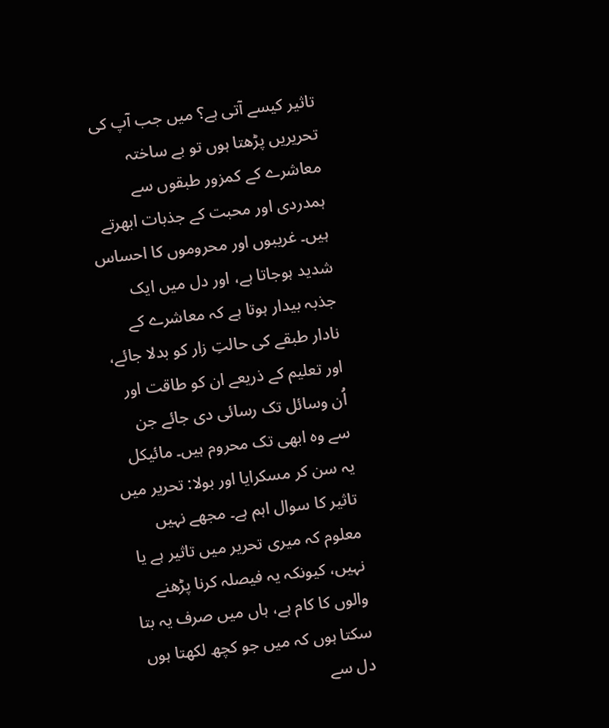تاثیر کیسے آتی ہے؟ میں جب آپ کی تحریریں پڑھتا ہوں تو بے ساختہ معاشرے کے کمزور طبقوں سے ہمدردی اور محبت کے جذبات ابھرتے ہیں۔ غریبوں اور محروموں کا احساس شدید ہوجاتا ہے، اور دل میں ایک جذبہ بیدار ہوتا ہے کہ معاشرے کے نادار طبقے کی حالتِ زار کو بدلا جائے، اور تعلیم کے ذریعے ان کو طاقت اور اُن وسائل تک رسائی دی جائے جن سے وہ ابھی تک محروم ہیں۔ مائیکل یہ سن کر مسکرایا اور بولا: تحریر میں تاثیر کا سوال اہم ہے۔ مجھے نہیں معلوم کہ میری تحریر میں تاثیر ہے یا نہیں، کیونکہ یہ فیصلہ کرنا پڑھنے والوں کا کام ہے، ہاں میں صرف یہ بتا سکتا ہوں کہ میں جو کچھ لکھتا ہوں دل سے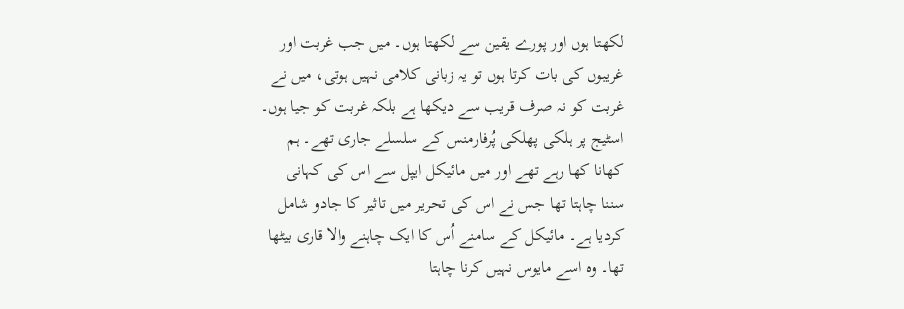لکھتا ہوں اور پورے یقین سے لکھتا ہوں۔ میں جب غربت اور غریبوں کی بات کرتا ہوں تو یہ زبانی کلامی نہیں ہوتی، میں نے غربت کو نہ صرف قریب سے دیکھا ہے بلکہ غربت کو جیا ہوں۔
اسٹیج پر ہلکی پھلکی پُرفارمنس کے سلسلے جاری تھے۔ ہم کھانا کھا رہے تھے اور میں مائیکل ایپل سے اس کی کہانی سننا چاہتا تھا جس نے اس کی تحریر میں تاثیر کا جادو شامل کردیا ہے۔ مائیکل کے سامنے اُس کا ایک چاہنے والا قاری بیٹھا تھا۔ وہ اسے مایوس نہیں کرنا چاہتا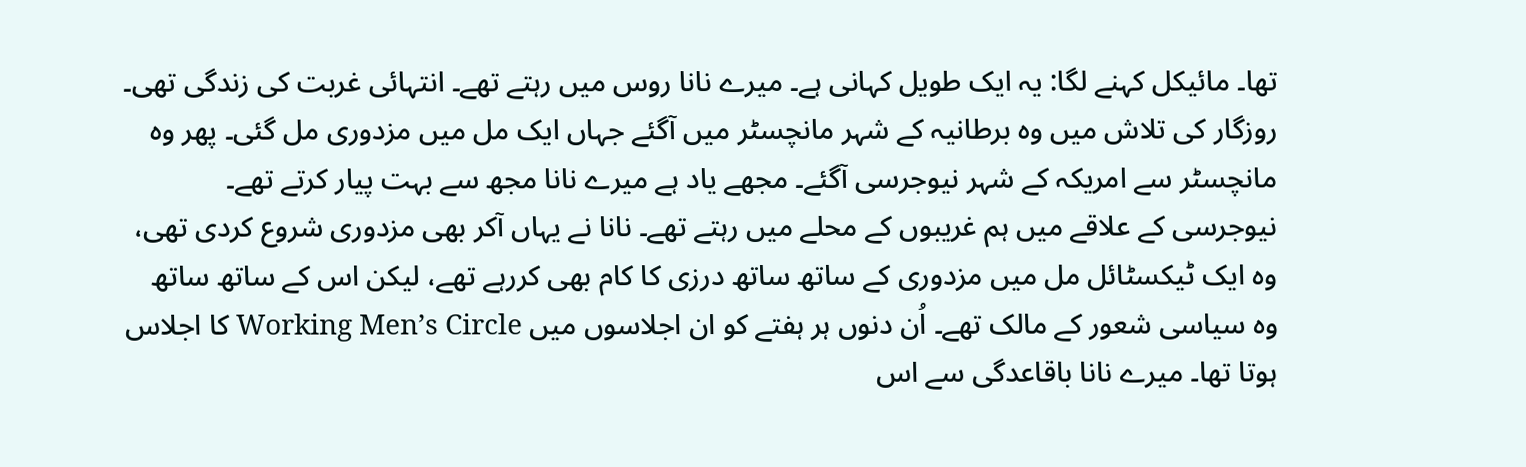تھا۔ مائیکل کہنے لگا: یہ ایک طویل کہانی ہے۔ میرے نانا روس میں رہتے تھے۔ انتہائی غربت کی زندگی تھی۔ روزگار کی تلاش میں وہ برطانیہ کے شہر مانچسٹر میں آگئے جہاں ایک مل میں مزدوری مل گئی۔ پھر وہ مانچسٹر سے امریکہ کے شہر نیوجرسی آگئے۔ مجھے یاد ہے میرے نانا مجھ سے بہت پیار کرتے تھے۔ نیوجرسی کے علاقے میں ہم غریبوں کے محلے میں رہتے تھے۔ نانا نے یہاں آکر بھی مزدوری شروع کردی تھی، وہ ایک ٹیکسٹائل مل میں مزدوری کے ساتھ ساتھ درزی کا کام بھی کررہے تھے، لیکن اس کے ساتھ ساتھ وہ سیاسی شعور کے مالک تھے۔ اُن دنوں ہر ہفتے کو ان اجلاسوں میں Working Men’s Circle کا اجلاس ہوتا تھا۔ میرے نانا باقاعدگی سے اس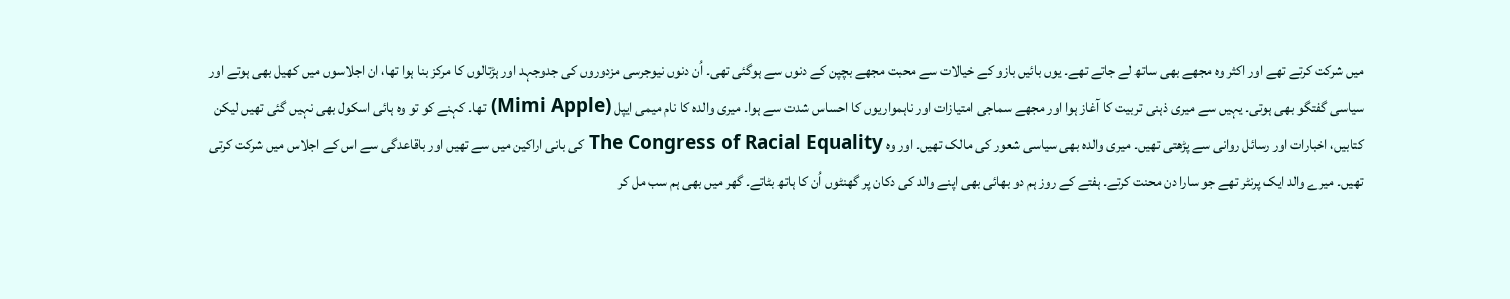میں شرکت کرتے تھے اور اکثر وہ مجھے بھی ساتھ لے جاتے تھے۔ یوں بائیں بازو کے خیالات سے محبت مجھے بچپن کے دنوں سے ہوگئی تھی۔ اُن دنوں نیوجرسی مزدوروں کی جدوجہد اور ہڑتالوں کا مرکز بنا ہوا تھا، ان اجلاسوں میں کھیل بھی ہوتے اور سیاسی گفتگو بھی ہوتی۔ یہیں سے میری ذہنی تربیت کا آغاز ہوا اور مجھے سماجی امتیازات اور ناہمواریوں کا احساس شدت سے ہوا۔ میری والدہ کا نام میمی ایپل (Mimi Apple) تھا۔ کہنے کو تو وہ ہائی اسکول بھی نہیں گئی تھیں لیکن کتابیں، اخبارات اور رسائل روانی سے پڑھتی تھیں۔ میری والدہ بھی سیاسی شعور کی مالک تھیں۔ اور وہ The Congress of Racial Equality کی بانی اراکین میں سے تھیں اور باقاعدگی سے اس کے اجلاس میں شرکت کرتی تھیں۔ میرے والد ایک پرنٹر تھے جو سارا دن محنت کرتے۔ ہفتے کے روز ہم دو بھائی بھی اپنے والد کی دکان پر گھنٹوں اُن کا ہاتھ بٹاتے۔ گھر میں بھی ہم سب مل کر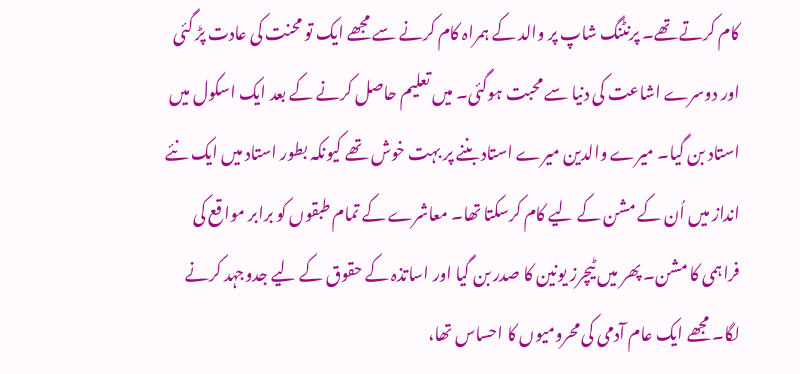کام کرتے تھے۔ پرنٹنگ شاپ پر والد کے ہمراہ کام کرنے سے مجھے ایک تو محنت کی عادت پڑ گئی اور دوسرے اشاعت کی دنیا سے محبت ہوگئی۔ میں تعلیم حاصل کرنے کے بعد ایک اسکول میں استاد بن گیا۔ میرے والدین میرے استاد بننے پر بہت خوش تھے کیونکہ بطور استاد میں ایک نئے انداز میں اُن کے مشن کے لیے کام کرسکتا تھا۔ معاشرے کے تمام طبقوں کو برابر مواقع کی فراہمی کا مشن۔ پھر میں ٹیچرز یونین کا صدر بن گیا اور اساتذہ کے حقوق کے لیے جدوجہد کرنے لگا۔ مجھے ایک عام آدمی کی محرومیوں کا احساس تھا،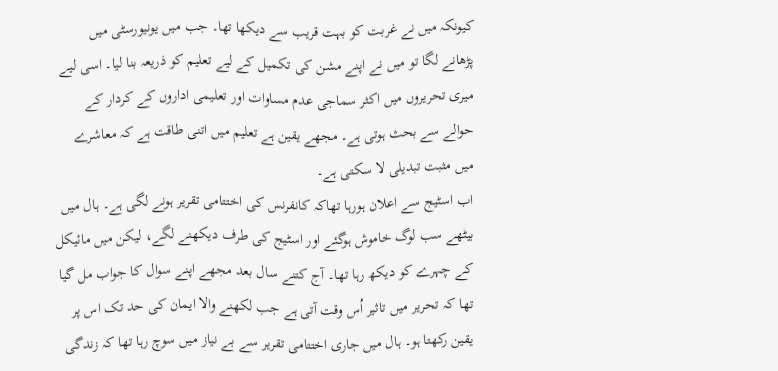کیونکہ میں نے غربت کو بہت قریب سے دیکھا تھا۔ جب میں یونیورسٹی میں پڑھانے لگا تو میں نے اپنے مشن کی تکمیل کے لیے تعلیم کو ذریعہ بنا لیا۔ اسی لیے میری تحریروں میں اکثر سماجی عدم مساوات اور تعلیمی اداروں کے کردار کے حوالے سے بحث ہوتی ہے۔ مجھے یقین ہے تعلیم میں اتنی طاقت ہے کہ معاشرے میں مثبت تبدیلی لا سکتی ہے۔
اب اسٹیج سے اعلان ہورہا تھاکہ کانفرنس کی اختتامی تقریر ہونے لگی ہے۔ ہال میں بیٹھے سب لوگ خاموش ہوگئے اور اسٹیج کی طرف دیکھنے لگے، لیکن میں مائیکل کے چہرے کو دیکھ رہا تھا۔ آج کتنے سال بعد مجھے اپنے سوال کا جواب مل گیا تھا کہ تحریر میں تاثیر اُس وقت آتی ہے جب لکھنے والا ایمان کی حد تک اس پر یقین رکھتا ہو۔ ہال میں جاری اختتامی تقریر سے بے نیاز میں سوچ رہا تھا کہ زندگی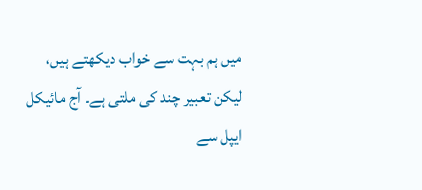میں ہم بہت سے خواب دیکھتے ہیں، لیکن تعبیر چند کی ملتی ہے۔ آج مائیکل ایپل سے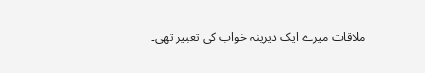ملاقات میرے ایک دیرینہ خواب کی تعبیر تھی۔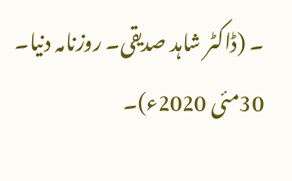۔ (ڈاکٹر شاہد صدیقی۔ روزنامہ دنیا۔ 30مئی 2020ء)۔